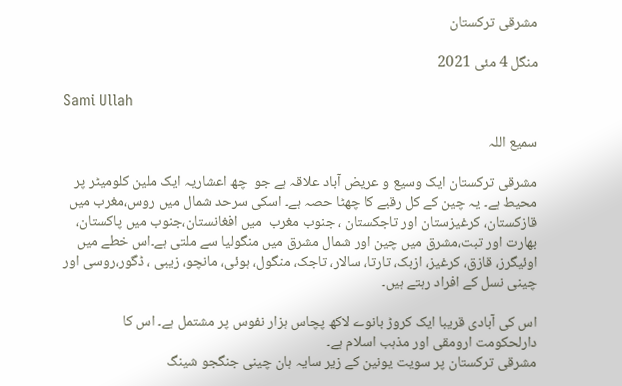مشرقی ترکستان

منگل 4 مئی 2021

Sami Ullah

سمیع اللہ

مشرقی ترکستان ایک وسیع و عریض آباد علاقہ ہے جو  چھ اعشاریہ ایک ملین کلومیٹر پر محیط ہے۔ یہ چین کے کل رقبے کا چھٹا حصہ ہے۔ اسکی سرحد شمال میں روس،مغرب میں قازکستان، کرغیزستان اور تاجکستان ، جنوب مغرب  میں افغانستان،جنوب میں پاکستان، بھارت اور تبت،مشرق میں چین اور شمال مشرق میں منگولیا سے ملتی ہے۔اس خطے میں اوئیگرز، قازق، کرغیز، ازبک، تارتا، سالار، تاجک، منگول، ہوئی، مانچو، زیبی ، ڈگور،روسی اور چینی نسل کے افراد رہتے ہیں۔

اس کی آبادی قریبا ایک کروڑ بانوے لاکھ پچاس ہزار نفوس پر مشتمل ہے۔ اس کا دارلحکومت ارومقی اور مذہب اسلام ہے۔
مشرقی ترکستان پر سویت یونین کے زیر سایہ ہان چینی جنگجو شینگ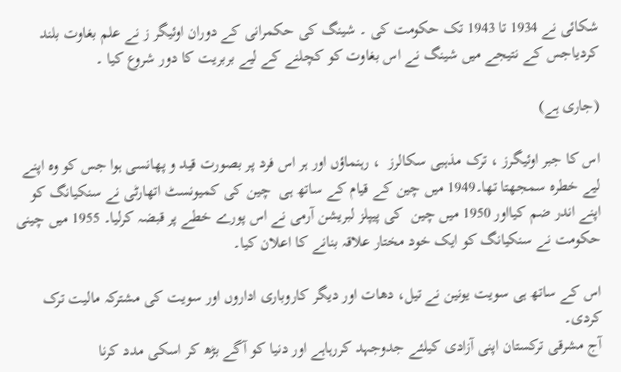شکائی نے 1934 تا 1943 تک حکومت کی ۔ شینگ کی حکمرانی کے دوران اوئیگر ز نے علم بغاوت بلند کردیاجس کے نتیجے میں شینگ نے اس بغاوت کو کچلنے کے لیے بربریت کا دور شروع کیا ۔

(جاری ہے)

اس کا جبر اوئیگرز ، ترک مذہبی سکالرز  ، رہنماؤں اور ہر اس فرد پر بصورت قید و پھانسی ہوا جس کو وہ اپنے لیے خطرہ سمجھتا تھا۔1949 میں چین کے قیام کے ساتھ ہی  چین کی کمیونسٹ اتھارٹی نے سنکیانگ کو اپنے اندر ضم کیااور 1950 میں چین  کی پیپلز لبریشن آرمی نے اس پورے خطے پر قبضہ کرلیا۔ 1955 میں چینی حکومت نے سنکیانگ کو ایک خود مختار علاقہ بنانے کا اعلان کیا۔

اس کے ساتھ ہی سویت یونین نے تیل، دھات اور دیگر کاروباری اداروں اور سویت کی مشترکہ مالیت ترک کردی۔
آج مشرقی ترکستان اپنی آزادی کیلئے جدوجہد کررہاہے اور دنیا کو آگے بڑھ کر اسکی مدد کرنا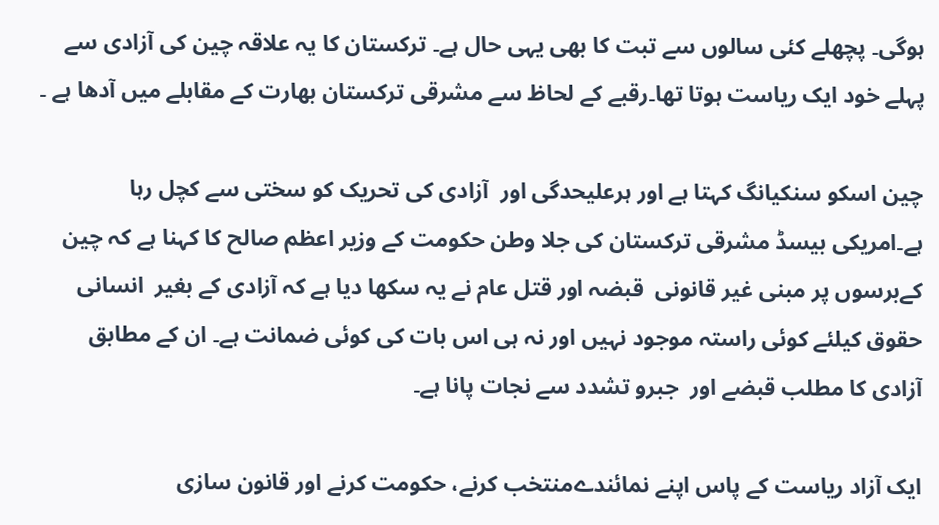ہوگی۔ پچھلے کئی سالوں سے تبت کا بھی یہی حال ہے۔ ترکستان کا یہ علاقہ چین کی آزادی سے پہلے خود ایک ریاست ہوتا تھا۔رقبے کے لحاظ سے مشرقی ترکستان بھارت کے مقابلے میں آدھا ہے ۔

چین اسکو سنکیانگ کہتا ہے اور ہرعلیحدگی اور  آزادی کی تحریک کو سختی سے کچل رہا ہے۔امریکی بیسڈ مشرقی ترکستان کی جلا وطن حکومت کے وزیر اعظم صالح کا کہنا ہے کہ چین کےبرسوں پر مبنی غیر قانونی  قبضہ اور قتل عام نے یہ سکھا دیا ہے کہ آزادی کے بغیر  انسانی حقوق کیلئے کوئی راستہ موجود نہیں اور نہ ہی اس بات کی کوئی ضمانت ہے۔ ان کے مطابق آزادی کا مطلب قبضے اور  جبرو تشدد سے نجات پانا ہے۔

ایک آزاد ریاست کے پاس اپنے نمائندےمنتخب کرنے، حکومت کرنے اور قانون سازی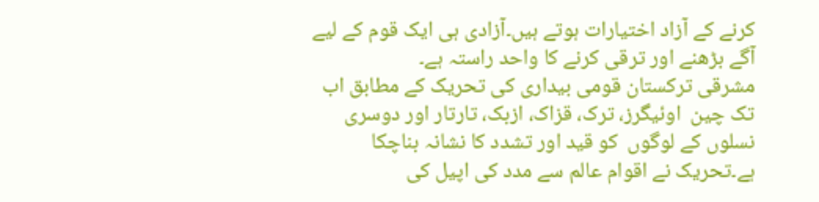کرنے کے آزاد اختیارات ہوتے ہیں۔آزادی ہی ایک قوم کے لیے آگے بڑھنے اور ترقی کرنے کا واحد راستہ ہے۔
مشرقی ترکستان قومی بیداری کی تحریک کے مطابق اب تک چین  اوئیگرز، ترک، قزاک، ازبک، تارتار اور دوسری نسلوں کے لوگوں  کو قید اور تشدد کا نشانہ بناچکا ہے۔تحریک نے اقوام عالم سے مدد کی اپیل کی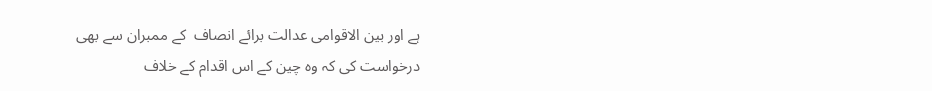ہے اور بین الاقوامی عدالت برائے انصاف  کے ممبران سے بھی درخواست کی کہ وہ چین کے اس اقدام کے خلاف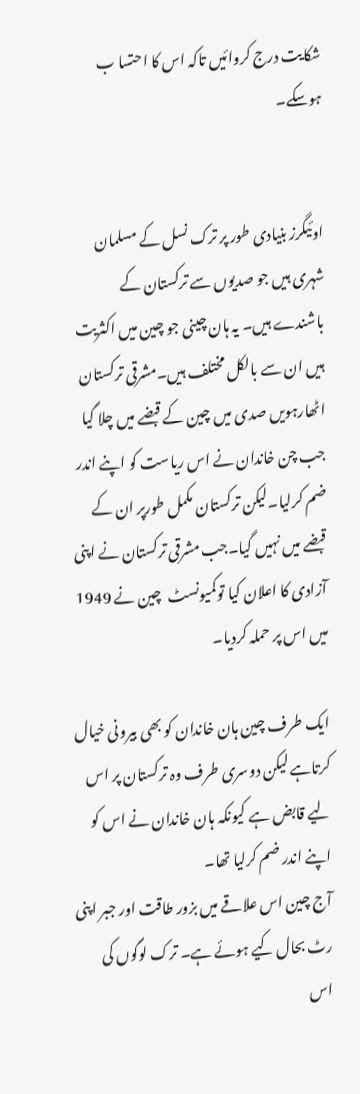شکایت درج کروائیں تاکہ اس کا احتسا ب ہوسکے۔


اوئیگرز بنیادی طور پر ترک نسل کے مسلمان شہری ہیں جو صدیوں سے ترکستان کے باشندے ہیں۔ یہ ہان چینی جو چین میں اکثریت ہیں ان سے بالکل مختلف ہیں۔مشرقی ترکستان اٹھارہویں صدی میں چین کے قبضے میں چلا گیا جب چن خاندان نے اس ریاست کو اپنے اندر ضم کرلیا۔لیکن ترکستان مکمل طورپر ان کے قبضے میں نہیں گیا۔جب مشرقی ترکستان نے اپنی آزادی کا اعلان کیا توکمیونسٹ  چین نے 1949 میں اس پر حملہ کردیا۔

ایک طرف چین ہان خاندان کو بھی بیرونی خیال کرتاہے لیکن دوسری طرف وہ ترکستان پر اس لیے قابض ہے کیونکہ ہان خاندان نے اس کو اپنے اندر ضم کرلیا تھا۔
آج چین اس علاقے میں بزور طاقت اور جبر اپنی رٹ بحال کیے ہوئے ہے۔ ترک لوگوں کی اس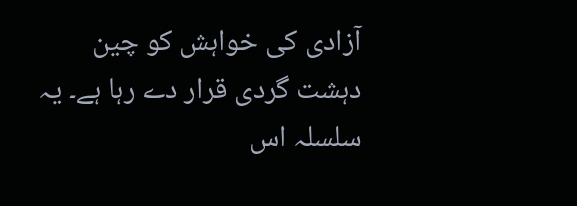آزادی کی خواہش کو چین دہشت گردی قرار دے رہا ہے۔ یہ سلسلہ اس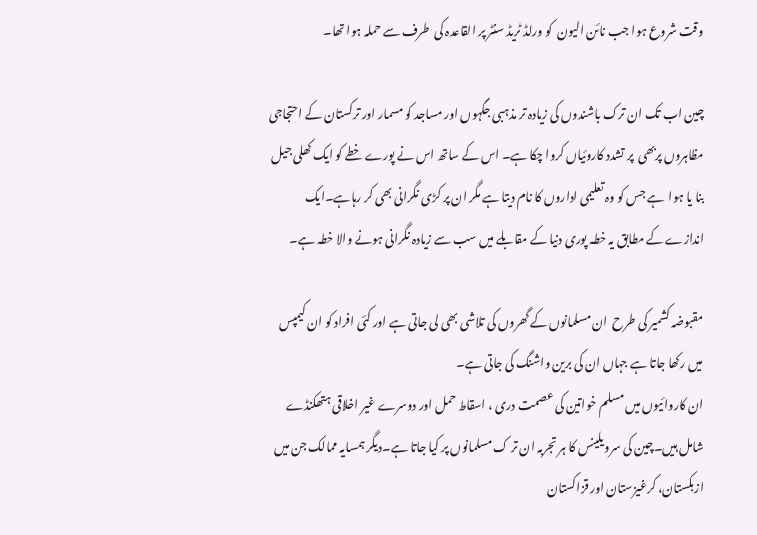وقت شروع ہوا جب نائن الیون  کو ورلڈ ٹریڈ سنٹر پر القاعدہ کی  طرف سے حملہ ہوا تھا۔

چین اب تک ان ترک باشندوں کی زیادہ تر مذہبی جگہوں اور مساجد کو مسمار اور ترکستان کے احتجاجی مظاہروں پربھی  پر تشدد کاروئیاں کروا چکا ہے۔ اس کے ساتھ اس نے پورے خطے کو ایک کھلی جیل  بنا یا ہوا  ہے جس کو وہ تعلیمی اداروں کا نام دیتا ہے مگر ان پر کڑی نگرانی بھی کر رہاہے۔ایک اندازے کے مطابق یہ خطہ پوری دنیا کے مقابلے میں سب سے زیادہ نگرانی ہونے والا خطہ ہے۔

مقبوضہ کشمیر کی طرح  ان مسلمانوں کے گھروں کی تلاشی بھی لی جاتی ہے اور کئی افراد کو ان کیمپس میں رکھا جاتا ہے جہاں ان کی برین واشنگ کی جاتی ہے۔
ان کاروائیوں میں مسلم خواتین کی عصمت دری ، اسقاط حمل اور دوسرے غیر اخلاقی ہتھکنڈے شامل ہیں۔چین کی سرویلینس کا ہر تجربہ ان تر ک مسلمانوں پر کیا جاتا ہے۔دیگر ہمسایہ ممالک جن میں ازبکستان، کرغیزستان اور قزاکستان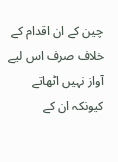چین کے ان اقدام کے خلاف صرف اس لیے آواز نہیں اٹھاتے کیونکہ ان کے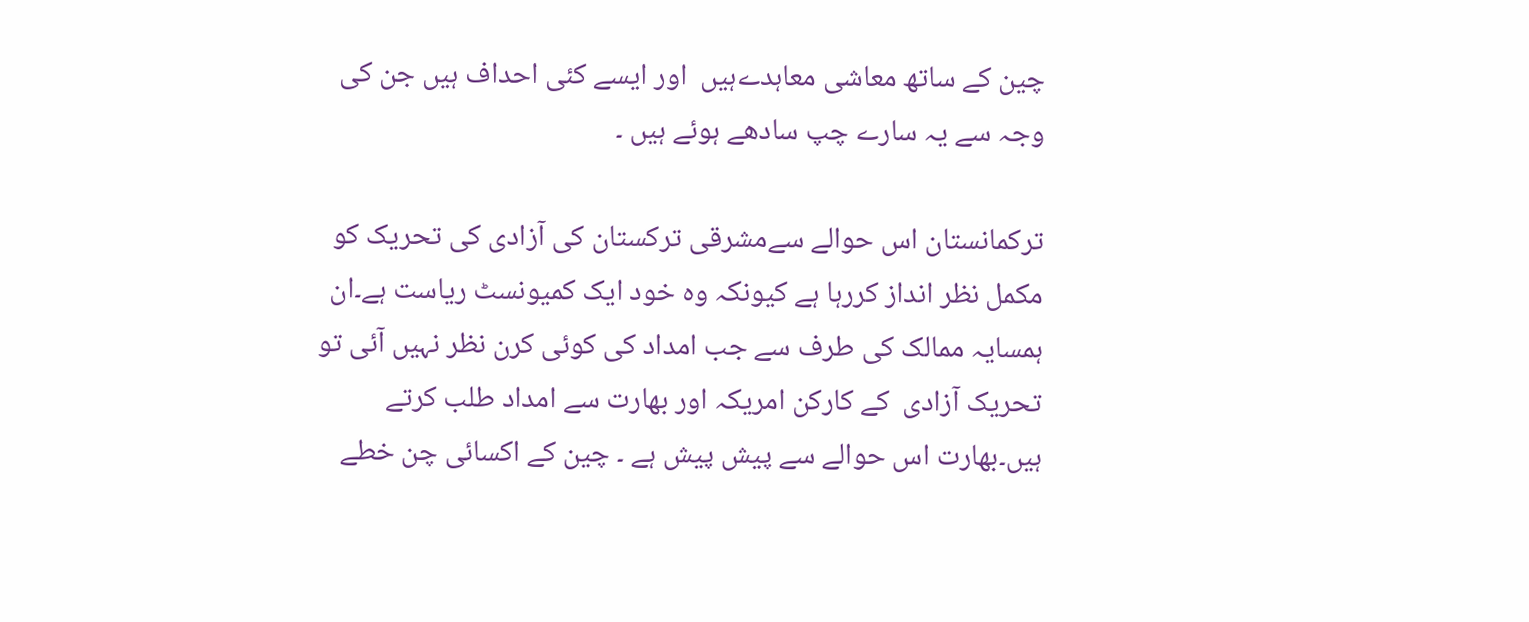چین کے ساتھ معاشی معاہدےہیں  اور ایسے کئی احداف ہیں جن کی وجہ سے یہ سارے چپ سادھے ہوئے ہیں ۔

ترکمانستان اس حوالے سےمشرقی ترکستان کی آزادی کی تحریک کو  مکمل نظر انداز کررہا ہے کیونکہ وہ خود ایک کمیونسٹ ریاست ہے۔ان ہمسایہ ممالک کی طرف سے جب امداد کی کوئی کرن نظر نہیں آئی تو تحریک آزادی  کے کارکن امریکہ اور بھارت سے امداد طلب کرتے ہیں۔بھارت اس حوالے سے پیش پیش ہے ۔ چین کے اکسائی چن خطے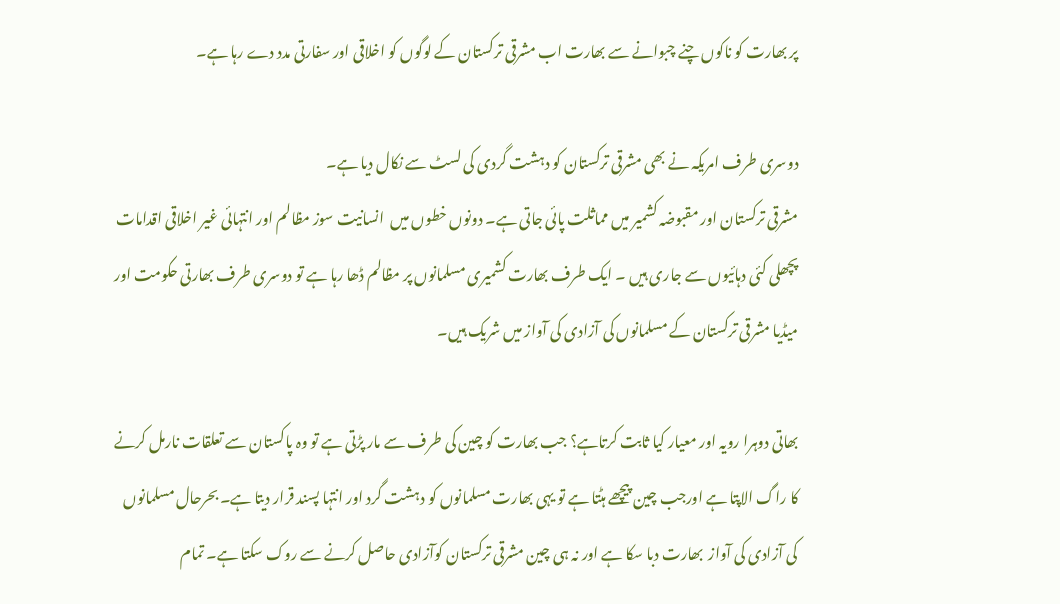پر بھارت کو ناکوں چنے چبوانے سے بھارت اب مشرقی ترکستان کے لوگوں کو اخلاقی اور سفارتی مدد دے رہا ہے۔

دوسری طرف امریکہ نے بھی مشرقی ترکستان کو دہشت گردی کی لسٹ سے نکال دیا ہے۔
مشرقی ترکستان اور مقبوضہ کشمیر میں مماثلت پائی جاتی ہے۔ دونوں خطوں میں  انسانیت سوز مظالم اور انتہائی غیر اخلاقی اقدامات پچھلی کئی دہائیوں سے جاری ہیں ۔ ایک طرف بھارت کشمیری مسلمانوں پر مظالم ڈھا رہا ہے تو دوسری طرف بھارتی حکومت اور میڈیا مشرقی ترکستان کے مسلمانوں کی آزادی کی آواز میں شریک ہیں۔

بھاتی دوہرا رویہ اور معیار کیا ثابت کرتاہے؟ جب بھارت کو چین کی طرف سے مار پڑتی ہے تو وہ پاکستان سے تعلقات نارمل کرنے کا راگ الاپتا ہے اورجب چین پیچھے ہٹتا ہے تو یہی بھارت مسلمانوں کو دہشت گرد اور انتہا پسند قرار دیتا ہے۔ بحرحال مسلمانوں کی آزادی کی آواز  بھارت دبا سکا ہے اور نہ ہی چین مشرقی ترکستان کوآزادی حاصل کرنے سے روک سکتا ہے۔ تمام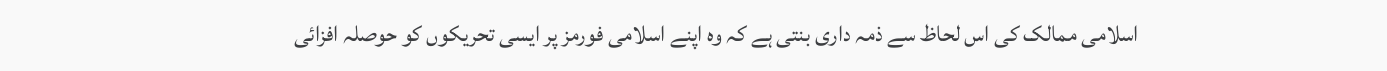اسلامی ممالک کی اس لحاظ سے ذمہ داری بنتی ہے کہ وہ اپنے اسلامی فورمز پر ایسی تحریکوں کو حوصلہ افزائی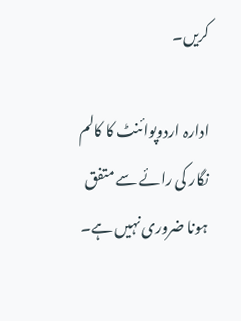کریں۔

ادارہ اردوپوائنٹ کا کالم نگار کی رائے سے متفق ہونا ضروری نہیں ہے۔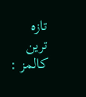تازہ ترین کالمز :